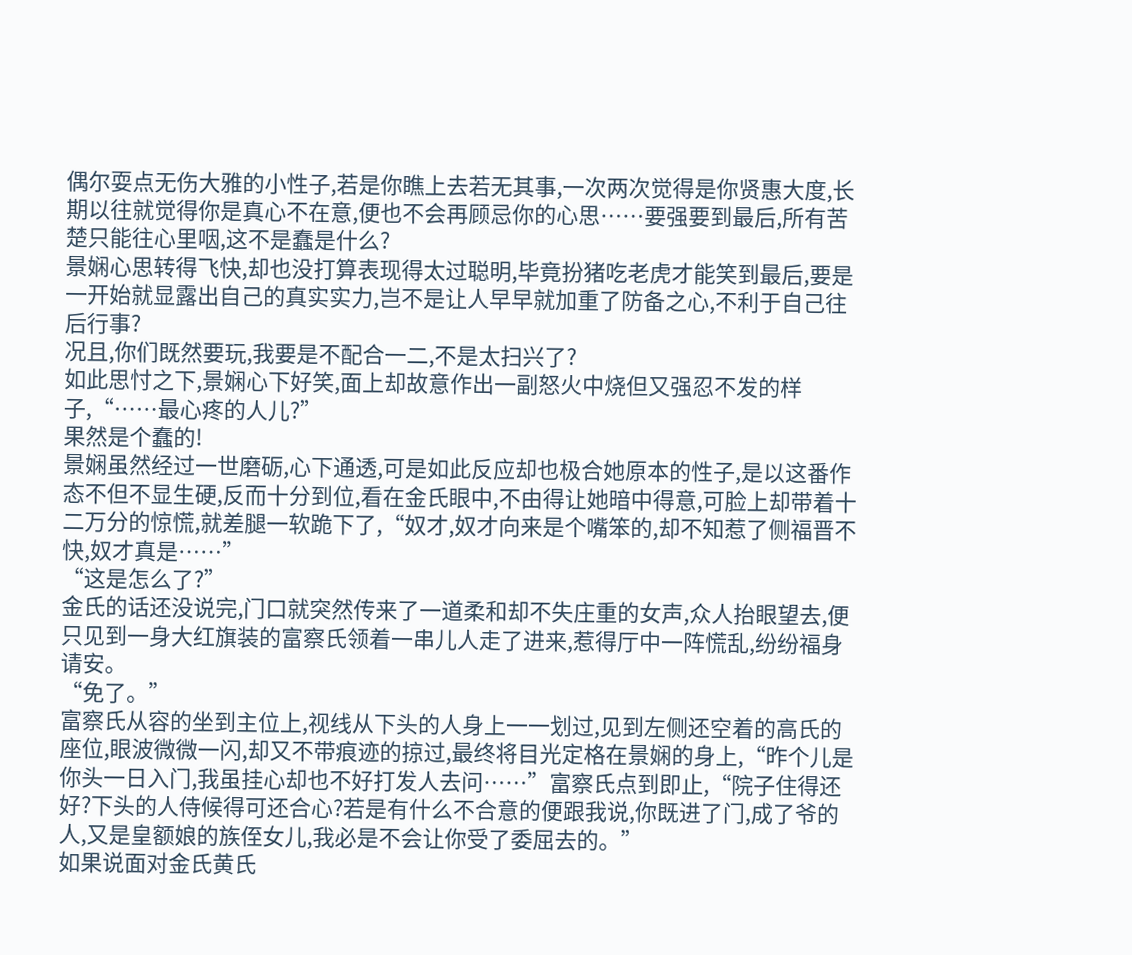偶尔耍点无伤大雅的小性子,若是你瞧上去若无其事,一次两次觉得是你贤惠大度,长期以往就觉得你是真心不在意,便也不会再顾忌你的心思……要强要到最后,所有苦楚只能往心里咽,这不是蠢是什么?
景娴心思转得飞快,却也没打算表现得太过聪明,毕竟扮猪吃老虎才能笑到最后,要是一开始就显露出自己的真实实力,岂不是让人早早就加重了防备之心,不利于自己往后行事?
况且,你们既然要玩,我要是不配合一二,不是太扫兴了?
如此思忖之下,景娴心下好笑,面上却故意作出一副怒火中烧但又强忍不发的样子,“……最心疼的人儿?”
果然是个蠢的!
景娴虽然经过一世磨砺,心下通透,可是如此反应却也极合她原本的性子,是以这番作态不但不显生硬,反而十分到位,看在金氏眼中,不由得让她暗中得意,可脸上却带着十二万分的惊慌,就差腿一软跪下了,“奴才,奴才向来是个嘴笨的,却不知惹了侧福晋不快,奴才真是……”
“这是怎么了?”
金氏的话还没说完,门口就突然传来了一道柔和却不失庄重的女声,众人抬眼望去,便只见到一身大红旗装的富察氏领着一串儿人走了进来,惹得厅中一阵慌乱,纷纷福身请安。
“免了。”
富察氏从容的坐到主位上,视线从下头的人身上一一划过,见到左侧还空着的高氏的座位,眼波微微一闪,却又不带痕迹的掠过,最终将目光定格在景娴的身上,“昨个儿是你头一日入门,我虽挂心却也不好打发人去问……”富察氏点到即止,“院子住得还好?下头的人侍候得可还合心?若是有什么不合意的便跟我说,你既进了门,成了爷的人,又是皇额娘的族侄女儿,我必是不会让你受了委屈去的。”
如果说面对金氏黄氏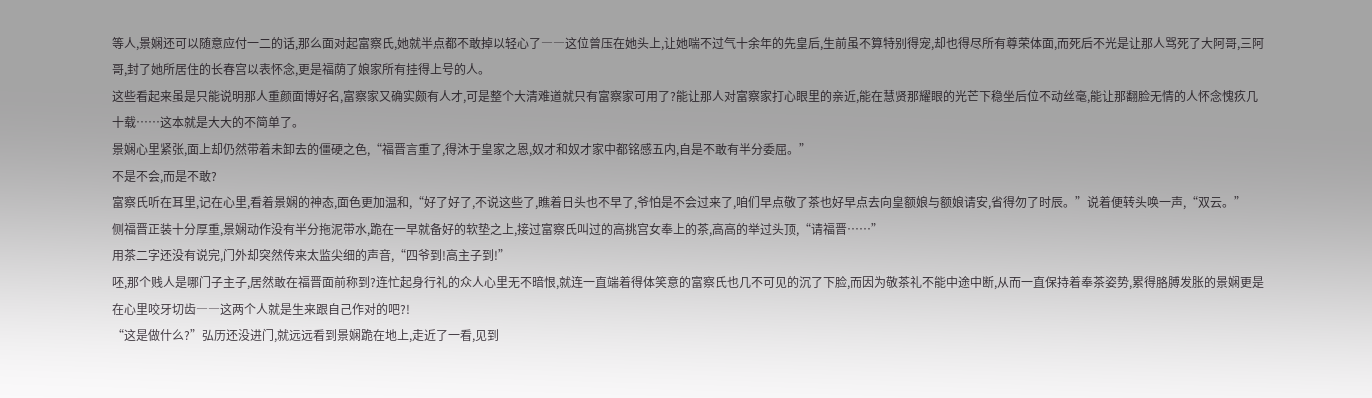等人,景娴还可以随意应付一二的话,那么面对起富察氏,她就半点都不敢掉以轻心了――这位曾压在她头上,让她喘不过气十余年的先皇后,生前虽不算特别得宠,却也得尽所有尊荣体面,而死后不光是让那人骂死了大阿哥,三阿哥,封了她所居住的长春宫以表怀念,更是福荫了娘家所有挂得上号的人。
这些看起来虽是只能说明那人重颜面博好名,富察家又确实颇有人才,可是整个大清难道就只有富察家可用了?能让那人对富察家打心眼里的亲近,能在慧贤那耀眼的光芒下稳坐后位不动丝毫,能让那翻脸无情的人怀念愧疚几十载……这本就是大大的不简单了。
景娴心里紧张,面上却仍然带着未卸去的僵硬之色,“福晋言重了,得沐于皇家之恩,奴才和奴才家中都铭感五内,自是不敢有半分委屈。”
不是不会,而是不敢?
富察氏听在耳里,记在心里,看着景娴的神态,面色更加温和,“好了好了,不说这些了,瞧着日头也不早了,爷怕是不会过来了,咱们早点敬了茶也好早点去向皇额娘与额娘请安,省得勿了时辰。”说着便转头唤一声,“双云。”
侧福晋正装十分厚重,景娴动作没有半分拖泥带水,跪在一早就备好的软垫之上,接过富察氏叫过的高挑宫女奉上的茶,高高的举过头顶,“请福晋……”
用茶二字还没有说完,门外却突然传来太监尖细的声音,“四爷到!高主子到!”
呸,那个贱人是哪门子主子,居然敢在福晋面前称到?连忙起身行礼的众人心里无不暗恨,就连一直端着得体笑意的富察氏也几不可见的沉了下脸,而因为敬茶礼不能中途中断,从而一直保持着奉茶姿势,累得胳膊发胀的景娴更是在心里咬牙切齿――这两个人就是生来跟自己作对的吧?!
“这是做什么?”弘历还没进门,就远远看到景娴跪在地上,走近了一看,见到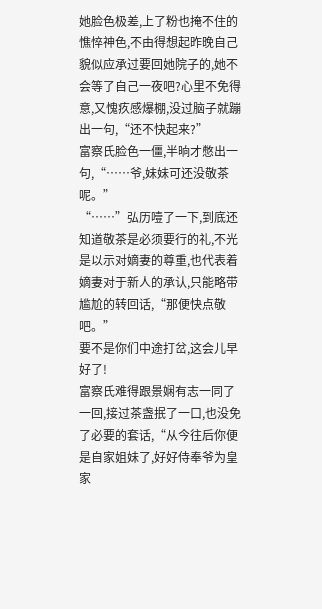她脸色极差,上了粉也掩不住的憔悴神色,不由得想起昨晚自己貌似应承过要回她院子的,她不会等了自己一夜吧?心里不免得意,又愧疚感爆棚,没过脑子就蹦出一句,“还不快起来?”
富察氏脸色一僵,半晌才憋出一句,“……爷,妹妹可还没敬茶呢。”
“……”弘历噎了一下,到底还知道敬茶是必须要行的礼,不光是以示对嫡妻的尊重,也代表着嫡妻对于新人的承认,只能略带尴尬的转回话,“那便快点敬吧。”
要不是你们中途打岔,这会儿早好了!
富察氏难得跟景娴有志一同了一回,接过茶盏抿了一口,也没免了必要的套话,“从今往后你便是自家姐妹了,好好侍奉爷为皇家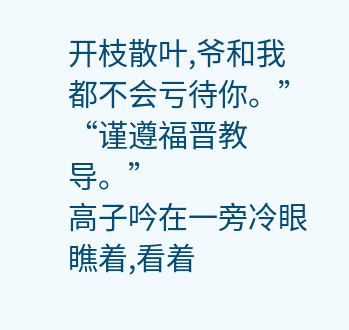开枝散叶,爷和我都不会亏待你。”
“谨遵福晋教导。”
高子吟在一旁冷眼瞧着,看着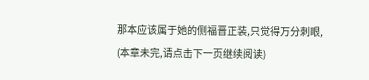那本应该属于她的侧福晋正装,只觉得万分刺眼,
(本章未完,请点击下一页继续阅读)